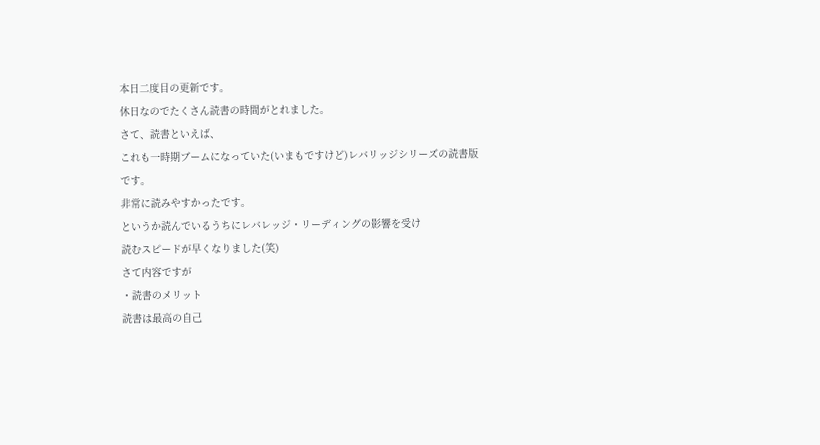本日二度目の更新です。
休日なのでたくさん読書の時間がとれました。
さて、読書といえば、
これも一時期ブームになっていた(いまもですけど)レバリッジシリーズの読書版
です。
非常に読みやすかったです。
というか読んでいるうちにレバレッジ・リーディングの影響を受け
読むスピードが早くなりました(笑)
さて内容ですが
・読書のメリット
読書は最高の自己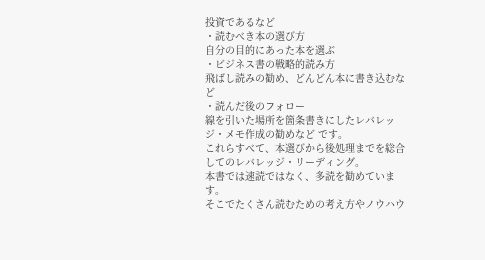投資であるなど
・読むべき本の選び方
自分の目的にあった本を選ぶ
・ビジネス書の戦略的読み方
飛ばし読みの勧め、どんどん本に書き込むなど
・読んだ後のフォロー
線を引いた場所を箇条書きにしたレバレッジ・メモ作成の勧めなど です。
これらすべて、本選びから後処理までを総合してのレバレッジ・リーディング。
本書では速読ではなく、多読を勧めています。
そこでたくさん読むための考え方やノウハウ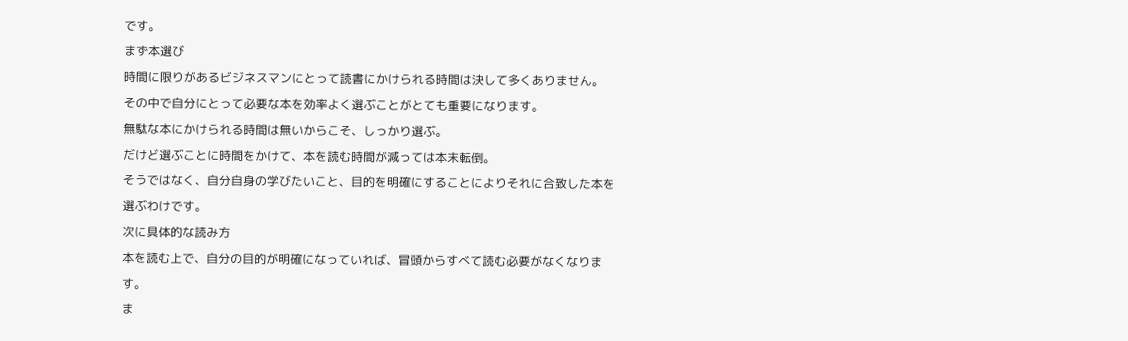です。
まず本選び
時間に限りがあるビジネスマンにとって読書にかけられる時間は決して多くありません。
その中で自分にとって必要な本を効率よく選ぶことがとても重要になります。
無駄な本にかけられる時間は無いからこそ、しっかり選ぶ。
だけど選ぶことに時間をかけて、本を読む時間が減っては本末転倒。
そうではなく、自分自身の学びたいこと、目的を明確にすることによりそれに合致した本を選ぶわけです。
次に具体的な読み方
本を読む上で、自分の目的が明確になっていれば、冒頭からすべて読む必要がなくなります。
ま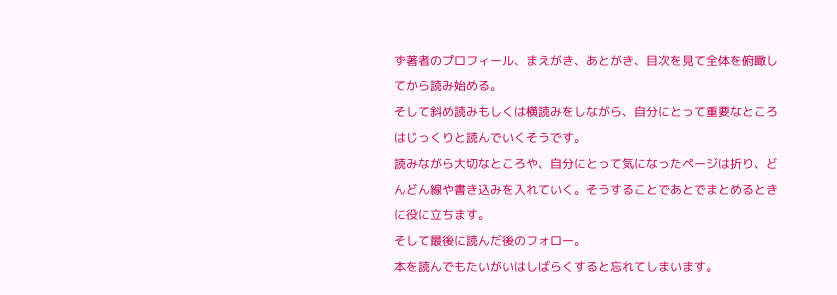ず著者のプロフィール、まえがき、あとがき、目次を見て全体を俯瞰してから読み始める。
そして斜め読みもしくは横読みをしながら、自分にとって重要なところはじっくりと読んでいくそうです。
読みながら大切なところや、自分にとって気になったページは折り、どんどん線や書き込みを入れていく。そうすることであとでまとめるときに役に立ちます。
そして最後に読んだ後のフォロー。
本を読んでもたいがいはしばらくすると忘れてしまいます。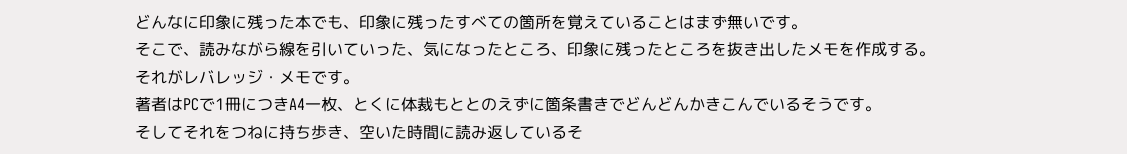どんなに印象に残った本でも、印象に残ったすべての箇所を覚えていることはまず無いです。
そこで、読みながら線を引いていった、気になったところ、印象に残ったところを抜き出したメモを作成する。
それがレバレッジ・メモです。
著者はPCで1冊につきA4一枚、とくに体裁もととのえずに箇条書きでどんどんかきこんでいるそうです。
そしてそれをつねに持ち歩き、空いた時間に読み返しているそ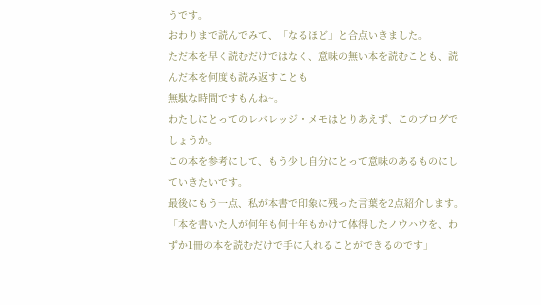うです。
おわりまで読んでみて、「なるほど」と合点いきました。
ただ本を早く読むだけではなく、意味の無い本を読むことも、読んだ本を何度も読み返すことも
無駄な時間ですもんね~。
わたしにとってのレバレッジ・メモはとりあえず、このブログでしょうか。
この本を参考にして、もう少し自分にとって意味のあるものにしていきたいです。
最後にもう一点、私が本書で印象に残った言葉を2点紹介します。
「本を書いた人が何年も何十年もかけて体得したノウハウを、わずか1冊の本を読むだけで手に入れることができるのです」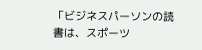「ビジネスパーソンの読書は、スポーツ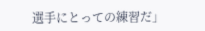選手にとっての練習だ」